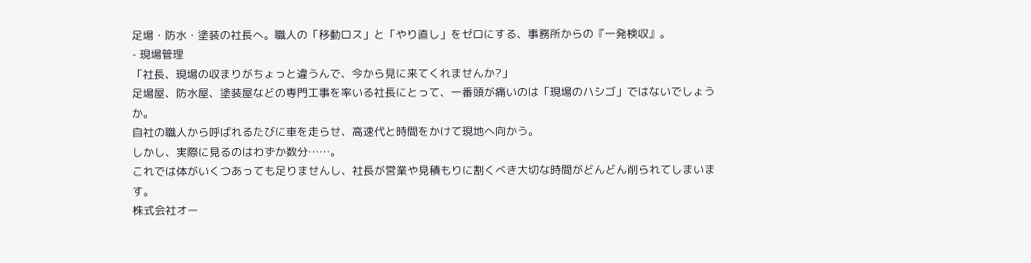足場・防水・塗装の社長へ。職人の「移動ロス」と「やり直し」をゼロにする、事務所からの『一発検収』。
- 現場管理
「社長、現場の収まりがちょっと違うんで、今から見に来てくれませんか?」
足場屋、防水屋、塗装屋などの専門工事を率いる社長にとって、一番頭が痛いのは「現場のハシゴ」ではないでしょうか。
自社の職人から呼ばれるたびに車を走らせ、高速代と時間をかけて現地へ向かう。
しかし、実際に見るのはわずか数分……。
これでは体がいくつあっても足りませんし、社長が営業や見積もりに割くべき大切な時間がどんどん削られてしまいます。
株式会社オー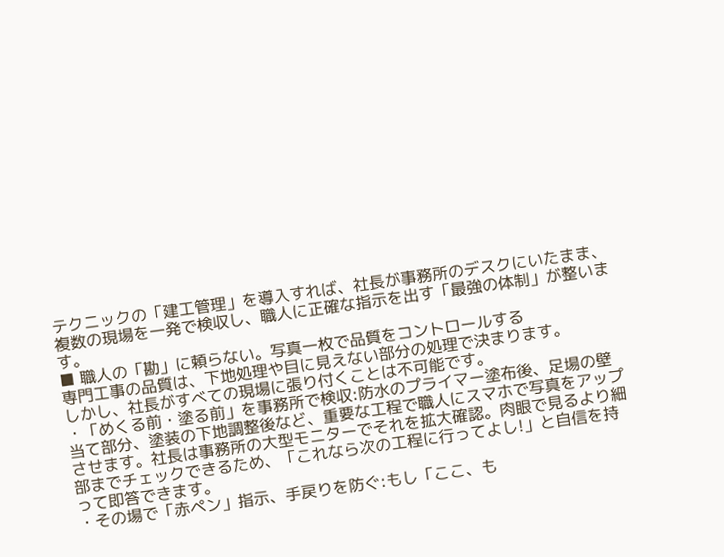テクニックの「建工管理」を導入すれば、社長が事務所のデスクにいたまま、複数の現場を一発で検収し、職人に正確な指示を出す「最強の体制」が整います。
■ 職人の「勘」に頼らない。写真一枚で品質をコントロールする
専門工事の品質は、下地処理や目に見えない部分の処理で決まります。
しかし、社長がすべての現場に張り付くことは不可能です。
・「めくる前・塗る前」を事務所で検収:防水のプライマー塗布後、足場の壁当て部分、塗装の下地調整後など、重要な工程で職人にスマホで写真をアップさせます。社長は事務所の大型モニターでそれを拡大確認。肉眼で見るより細部までチェックできるため、「これなら次の工程に行ってよし!」と自信を持って即答できます。
・その場で「赤ペン」指示、手戻りを防ぐ:もし「ここ、も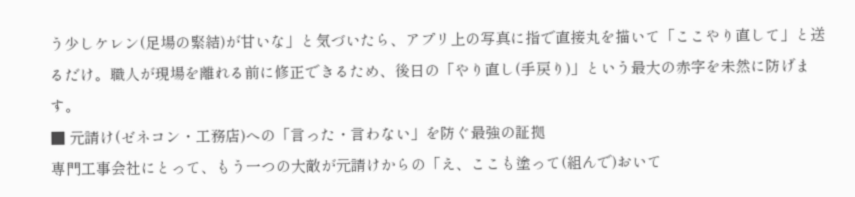う少しケレン(足場の緊結)が甘いな」と気づいたら、アプリ上の写真に指で直接丸を描いて「ここやり直して」と送るだけ。職人が現場を離れる前に修正できるため、後日の「やり直し(手戻り)」という最大の赤字を未然に防げます。
■ 元請け(ゼネコン・工務店)への「言った・言わない」を防ぐ最強の証拠
専門工事会社にとって、もう一つの大敵が元請けからの「え、ここも塗って(組んで)おいて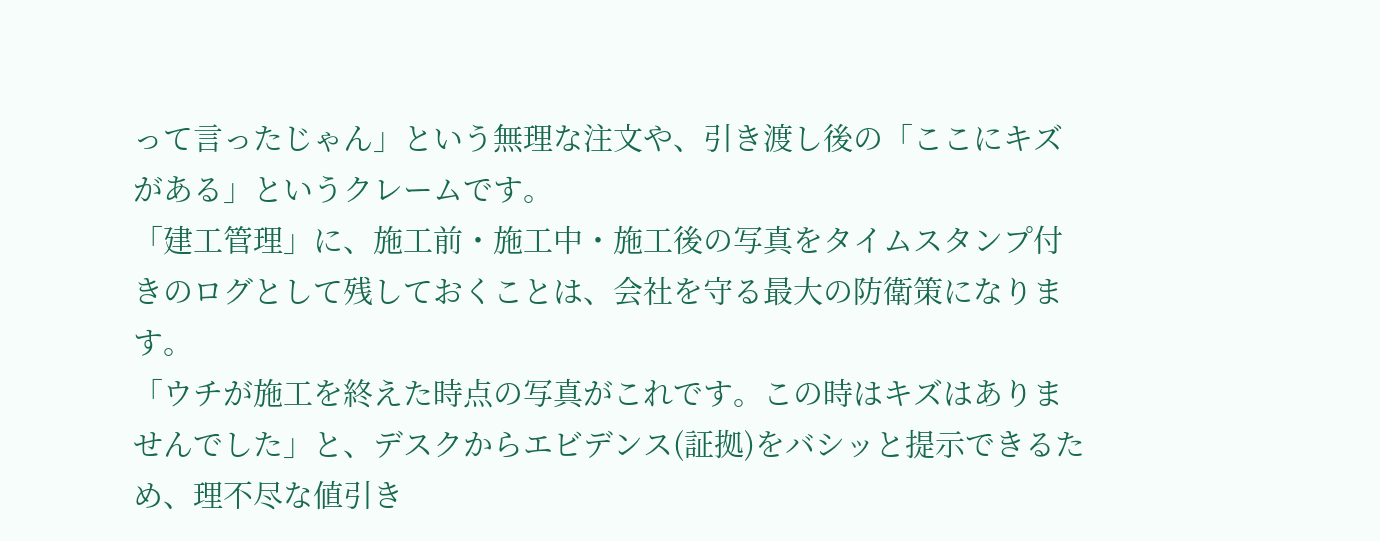って言ったじゃん」という無理な注文や、引き渡し後の「ここにキズがある」というクレームです。
「建工管理」に、施工前・施工中・施工後の写真をタイムスタンプ付きのログとして残しておくことは、会社を守る最大の防衛策になります。
「ウチが施工を終えた時点の写真がこれです。この時はキズはありませんでした」と、デスクからエビデンス(証拠)をバシッと提示できるため、理不尽な値引き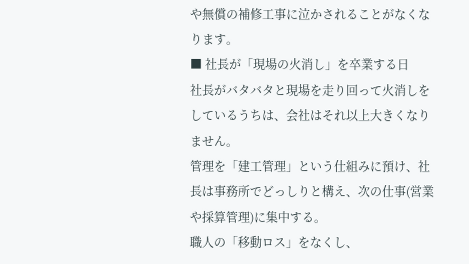や無償の補修工事に泣かされることがなくなります。
■ 社長が「現場の火消し」を卒業する日
社長がバタバタと現場を走り回って火消しをしているうちは、会社はそれ以上大きくなりません。
管理を「建工管理」という仕組みに預け、社長は事務所でどっしりと構え、次の仕事(営業や採算管理)に集中する。
職人の「移動ロス」をなくし、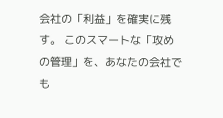会社の「利益」を確実に残す。 このスマートな「攻めの管理」を、あなたの会社でも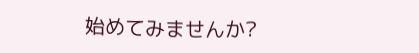始めてみませんか?